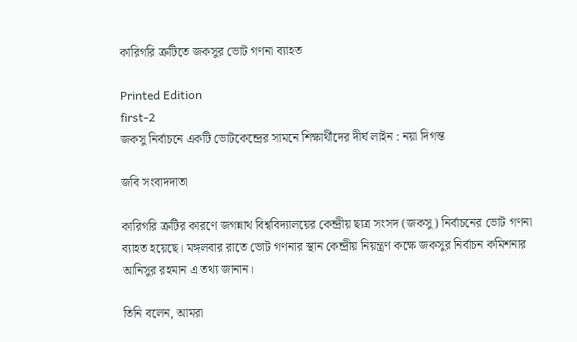কারিগরি ত্রুটিতে জকসুর ভোট গণনা ব্যাহত

Printed Edition
first-2
জকসু নির্বাচনে একটি ভোটকেন্দ্রের সামনে শিক্ষার্থীদের দীর্ঘ লাইন : নয়া দিগন্ত

জবি সংবাদদাতা

কারিগরি ত্রুটির কারণে জগন্নাথ বিশ্ববিদ্যালয়ের কেন্দ্রীয় ছাত্র সংসদ (জকসু) নির্বাচনের ভোট গণনা ব্যাহত হয়েছে। মঙ্গলবার রাতে ভোট গণনার স্থান কেন্দ্রীয় নিয়ন্ত্রণ কক্ষে জকসুর নির্বাচন কমিশনার আনিসুর রহমান এ তথ্য জানান।

তিনি বলেন, আমরা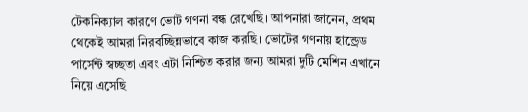টেকনিক্যাল কারণে ভোট গণনা বন্ধ রেখেছি। আপনারা জানেন, প্রথম থেকেই আমরা নিরবচ্ছিন্নভাবে কাজ করছি। ভোটের গণনায় হান্ড্রেড পার্সেন্ট স্বচ্ছতা এবং এটা নিশ্চিত করার জন্য আমরা দুটি মেশিন এখানে নিয়ে এসেছি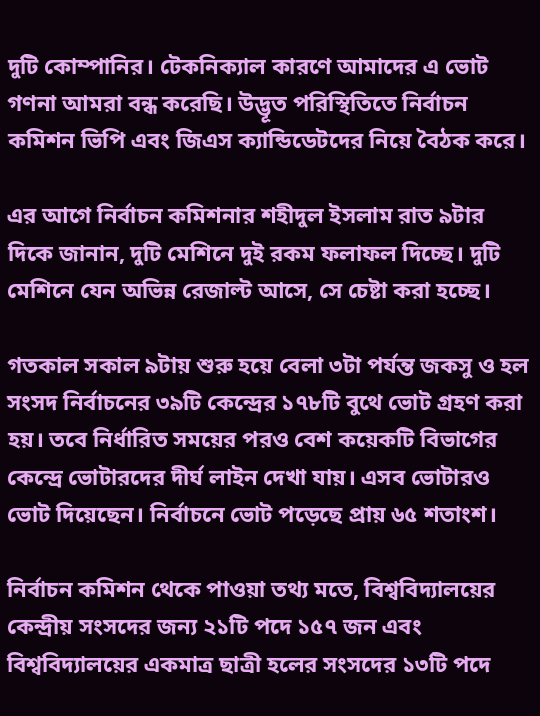দুটি কোম্পানির। টেকনিক্যাল কারণে আমাদের এ ভোট গণনা আমরা বন্ধ করেছি। উদ্ভূত পরিস্থিতিতে নির্বাচন কমিশন ভিপি এবং জিএস ক্যান্ডিডেটদের নিয়ে বৈঠক করে।

এর আগে নির্বাচন কমিশনার শহীদুল ইসলাম রাত ৯টার দিকে জানান, দুটি মেশিনে দুই রকম ফলাফল দিচ্ছে। দুটি মেশিনে যেন অভিন্ন রেজাল্ট আসে, সে চেষ্টা করা হচ্ছে।

গতকাল সকাল ৯টায় শুরু হয়ে বেলা ৩টা পর্যন্ত জকসু ও হল সংসদ নির্বাচনের ৩৯টি কেন্দ্রের ১৭৮টি বুথে ভোট গ্রহণ করা হয়। তবে নির্ধারিত সময়ের পরও বেশ কয়েকটি বিভাগের কেন্দ্রে ভোটারদের দীর্ঘ লাইন দেখা যায়। এসব ভোটারও ভোট দিয়েছেন। নির্বাচনে ভোট পড়েছে প্রায় ৬৫ শতাংশ।

নির্বাচন কমিশন থেকে পাওয়া তথ্য মতে, বিশ্ববিদ্যালয়ের কেন্দ্রীয় সংসদের জন্য ২১টি পদে ১৫৭ জন এবং বিশ্ববিদ্যালয়ের একমাত্র ছাত্রী হলের সংসদের ১৩টি পদে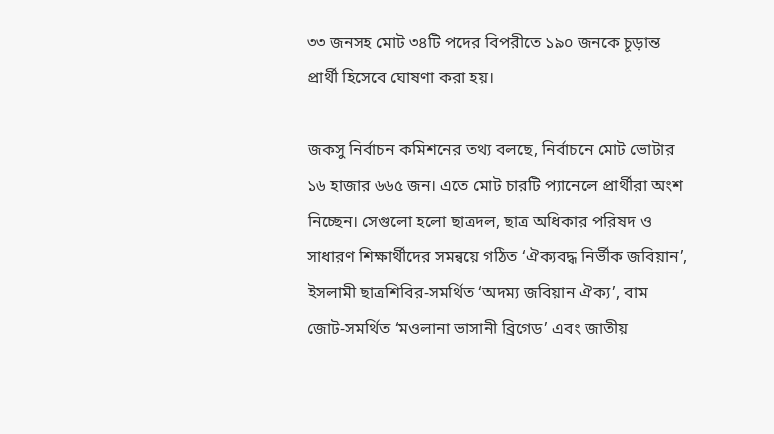৩৩ জনসহ মোট ৩৪টি পদের বিপরীতে ১৯০ জনকে চূড়ান্ত প্রার্থী হিসেবে ঘোষণা করা হয়।

জকসু নির্বাচন কমিশনের তথ্য বলছে, নির্বাচনে মোট ভোটার ১৬ হাজার ৬৬৫ জন। এতে মোট চারটি প্যানেলে প্রার্থীরা অংশ নিচ্ছেন। সেগুলো হলো ছাত্রদল, ছাত্র অধিকার পরিষদ ও সাধারণ শিক্ষার্থীদের সমন্বয়ে গঠিত ‘ঐক্যবদ্ধ নির্ভীক জবিয়ান’, ইসলামী ছাত্রশিবির-সমর্থিত ‘অদম্য জবিয়ান ঐক্য’, বাম জোট-সমর্থিত ‘মওলানা ভাসানী ব্রিগেড’ এবং জাতীয়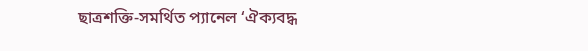ছাত্রশক্তি-সমর্থিত প্যানেল ‘ঐক্যবদ্ধ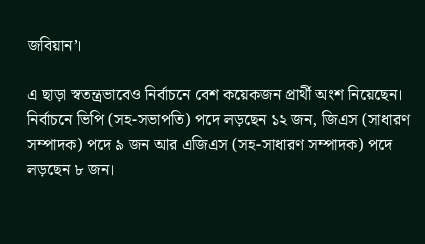জবিয়ান’।

এ ছাড়া স্বতন্ত্রভাবেও নির্বাচনে বেশ কয়েকজন প্রার্থী অংশ নিয়েছেন। নির্বাচনে ভিপি (সহ-সভাপতি) পদে লড়ছেন ১২ জন, জিএস (সাধারণ সম্পাদক) পদে ৯ জন আর এজিএস (সহ-সাধারণ সম্পাদক) পদে লড়ছেন ৮ জন।